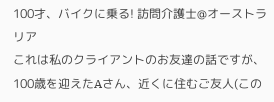100才、バイクに乗る! 訪問介護士@オーストラリア
これは私のクライアントのお友達の話ですが、100歳を迎えたAさん、近くに住むご友人(この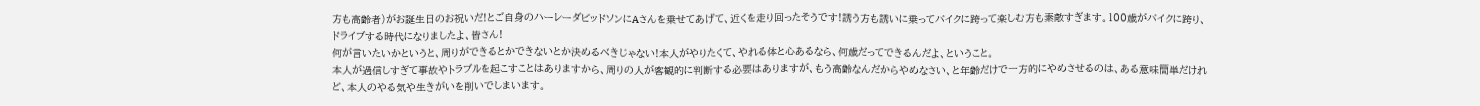方も高齢者)がお誕生日のお祝いだ!とご自身のハーレーダビッドソンにAさんを乗せてあげて、近くを走り回ったそうです!誘う方も誘いに乗ってバイクに跨って楽しむ方も素敵すぎます。100歳がバイクに跨り、ドライブする時代になりましたよ、皆さん!
何が言いたいかというと、周りができるとかできないとか決めるべきじゃない!本人がやりたくて、やれる体と心あるなら、何歳だってできるんだよ、ということ。
本人が過信しすぎて事故やトラブルを起こすことはありますから、周りの人が客観的に判断する必要はありますが、もう高齢なんだからやめなさい、と年齢だけで一方的にやめさせるのは、ある意味簡単だけれど、本人のやる気や生きがいを削いでしまいます。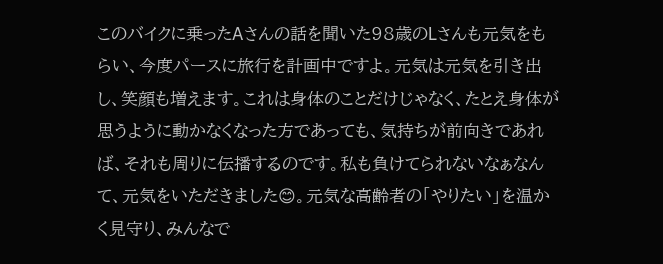このバイクに乗ったAさんの話を聞いた98歳のLさんも元気をもらい、今度パースに旅行を計画中ですよ。元気は元気を引き出し、笑顔も増えます。これは身体のことだけじゃなく、たとえ身体が思うように動かなくなった方であっても、気持ちが前向きであれば、それも周りに伝播するのです。私も負けてられないなぁなんて、元気をいただきました😊。元気な高齢者の「やりたい」を温かく見守り、みんなで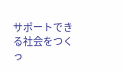サポートできる社会をつくっ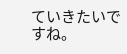ていきたいですね。